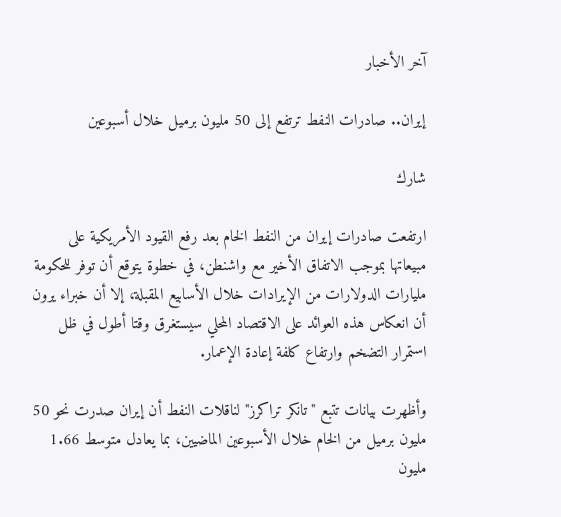آخر الأخبار

إيران.. صادرات النفط ترتفع إلى 50 مليون برميل خلال أسبوعين

شارك

ارتفعت صادرات إيران من النفط الخام بعد رفع القيود الأمريكية على مبيعاتها بموجب الاتفاق الأخير مع واشنطن، في خطوة يتوقع أن توفر للحكومة مليارات الدولارات من الإيرادات خلال الأسابيع المقبلة، إلا أن خبراء يرون أن انعكاس هذه العوائد على الاقتصاد المحلي سيستغرق وقتا أطول في ظل استمرار التضخم وارتفاع كلفة إعادة الإعمار.

وأظهرت بيانات تتبع "تانكر تراكرز" لناقلات النفط أن إيران صدرت نحو 50 مليون برميل من الخام خلال الأسبوعين الماضيين، بما يعادل متوسط 1.66 مليون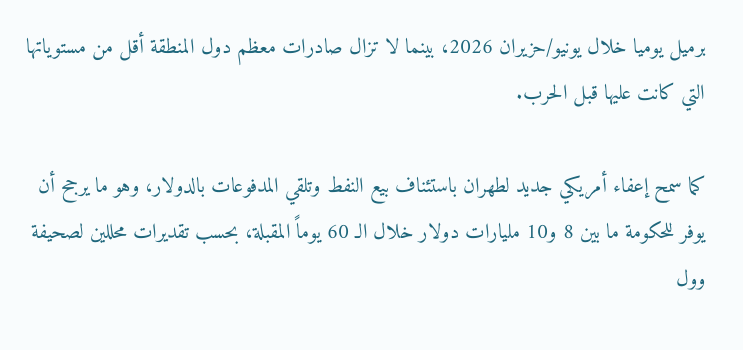برميل يوميا خلال يونيو/حزيران 2026، بينما لا تزال صادرات معظم دول المنطقة أقل من مستوياتها التي كانت عليها قبل الحرب.

كما سمح إعفاء أمريكي جديد لطهران باستئناف بيع النفط وتلقي المدفوعات بالدولار، وهو ما يرجح أن يوفر للحكومة ما بين 8 و10 مليارات دولار خلال الـ 60 يوماً المقبلة، بحسب تقديرات محللين لصحيفة وول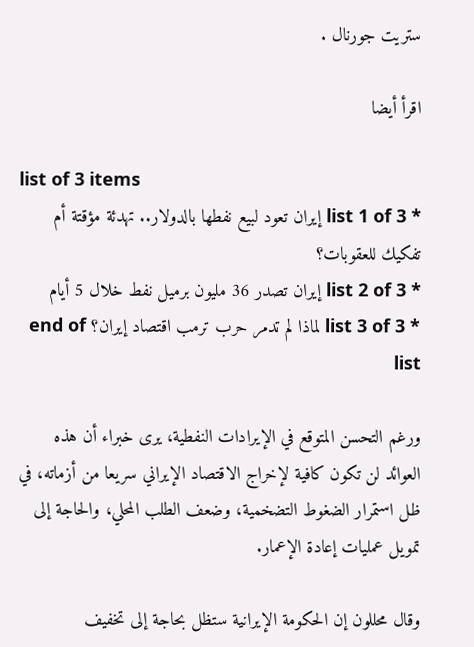ستريت جورنال .

اقرأ أيضا

list of 3 items
* list 1 of 3 إيران تعود لبيع نفطها بالدولار.. تهدئة مؤقتة أم تفكيك للعقوبات؟
* list 2 of 3 إيران تصدر 36 مليون برميل نفط خلال 5 أيام
* list 3 of 3 لماذا لم تدمر حرب ترمب اقتصاد إيران؟ end of list

ورغم التحسن المتوقع في الإيرادات النفطية، يرى خبراء أن هذه العوائد لن تكون كافية لإخراج الاقتصاد الإيراني سريعا من أزماته، في ظل استمرار الضغوط التضخمية، وضعف الطلب المحلي، والحاجة إلى تمويل عمليات إعادة الإعمار.

وقال محللون إن الحكومة الإيرانية ستظل بحاجة إلى تخفيف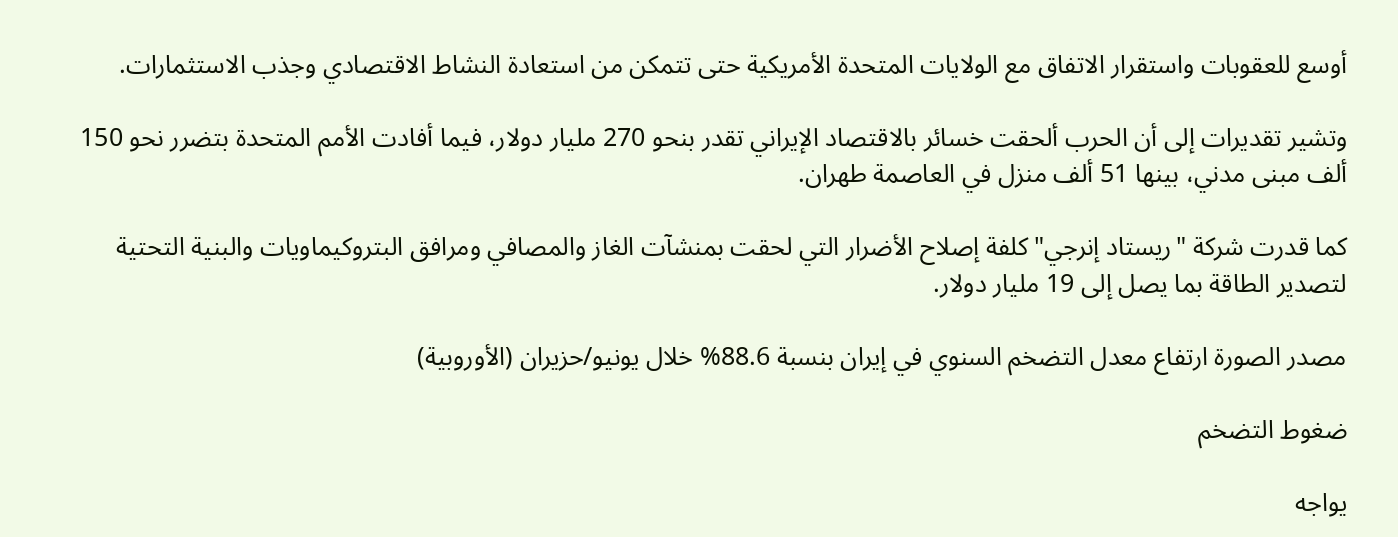أوسع للعقوبات واستقرار الاتفاق مع الولايات المتحدة الأمريكية حتى تتمكن من استعادة النشاط الاقتصادي وجذب الاستثمارات.

وتشير تقديرات إلى أن الحرب ألحقت خسائر بالاقتصاد الإيراني تقدر بنحو 270 مليار دولار، فيما أفادت الأمم المتحدة بتضرر نحو 150 ألف مبنى مدني، بينها 51 ألف منزل في العاصمة طهران.

كما قدرت شركة "ريستاد إنرجي" كلفة إصلاح الأضرار التي لحقت بمنشآت الغاز والمصافي ومرافق البتروكيماويات والبنية التحتية لتصدير الطاقة بما يصل إلى 19 مليار دولار.

مصدر الصورة ارتفاع معدل التضخم السنوي في إيران بنسبة 88.6% خلال يونيو/حزيران (الأوروبية)

ضغوط التضخم

يواجه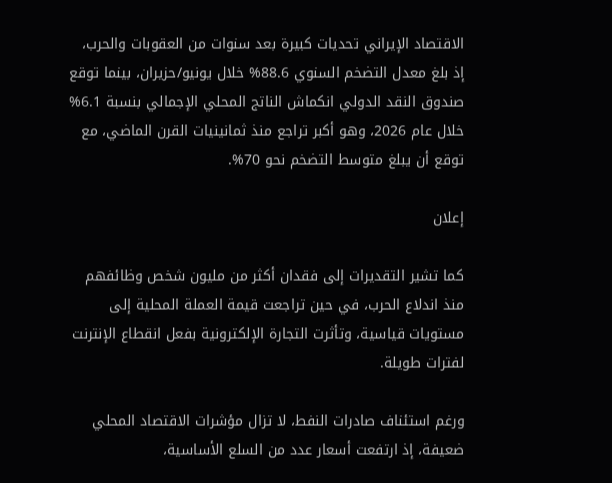الاقتصاد الإيراني تحديات كبيرة بعد سنوات من العقوبات والحرب، إذ بلغ معدل التضخم السنوي 88.6% خلال يونيو/حزيران، بينما توقع صندوق النقد الدولي انكماش الناتج المحلي الإجمالي بنسبة 6.1% خلال عام 2026، وهو أكبر تراجع منذ ثمانينيات القرن الماضي، مع توقع أن يبلغ متوسط التضخم نحو 70%.

إعلان

كما تشير التقديرات إلى فقدان أكثر من مليون شخص وظائفهم منذ اندلاع الحرب، في حين تراجعت قيمة العملة المحلية إلى مستويات قياسية، وتأثرت التجارة الإلكترونية بفعل انقطاع الإنترنت لفترات طويلة.

ورغم استئناف صادرات النفط، لا تزال مؤشرات الاقتصاد المحلي ضعيفة، إذ ارتفعت أسعار عدد من السلع الأساسية،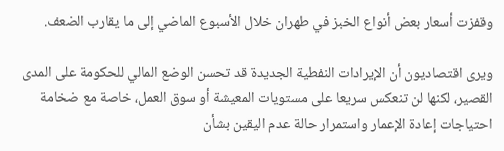وقفزت أسعار بعض أنواع الخبز في طهران خلال الأسبوع الماضي إلى ما يقارب الضعف.

ويرى اقتصاديون أن الإيرادات النفطية الجديدة قد تحسن الوضع المالي للحكومة على المدى القصير، لكنها لن تنعكس سريعا على مستويات المعيشة أو سوق العمل، خاصة مع ضخامة احتياجات إعادة الإعمار واستمرار حالة عدم اليقين بشأن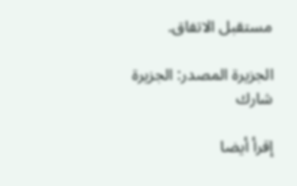مستقبل الاتفاق.

الجزيرة المصدر: الجزيرة
شارك

إقرأ أيضا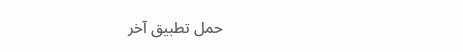حمل تطبيق آخر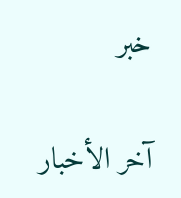خبر

آخر الأخبار